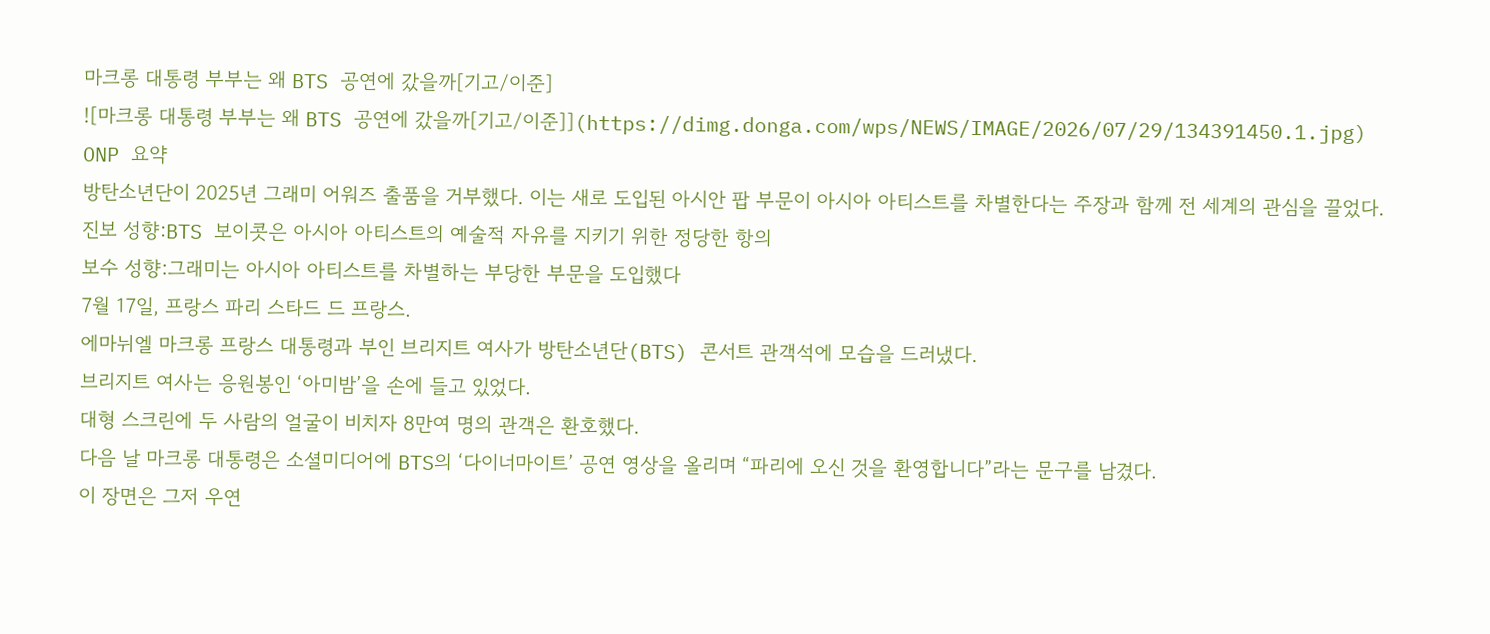마크롱 대통령 부부는 왜 BTS 공연에 갔을까[기고/이준]
![마크롱 대통령 부부는 왜 BTS 공연에 갔을까[기고/이준]](https://dimg.donga.com/wps/NEWS/IMAGE/2026/07/29/134391450.1.jpg)
ONP 요약
방탄소년단이 2025년 그래미 어워즈 출품을 거부했다. 이는 새로 도입된 아시안 팝 부문이 아시아 아티스트를 차별한다는 주장과 함께 전 세계의 관심을 끌었다.
진보 성향:BTS 보이콧은 아시아 아티스트의 예술적 자유를 지키기 위한 정당한 항의
보수 성향:그래미는 아시아 아티스트를 차별하는 부당한 부문을 도입했다
7월 17일, 프랑스 파리 스타드 드 프랑스.
에마뉘엘 마크롱 프랑스 대통령과 부인 브리지트 여사가 방탄소년단(BTS) 콘서트 관객석에 모습을 드러냈다.
브리지트 여사는 응원봉인 ‘아미밤’을 손에 들고 있었다.
대형 스크린에 두 사람의 얼굴이 비치자 8만여 명의 관객은 환호했다.
다음 날 마크롱 대통령은 소셜미디어에 BTS의 ‘다이너마이트’ 공연 영상을 올리며 “파리에 오신 것을 환영합니다”라는 문구를 남겼다.
이 장면은 그저 우연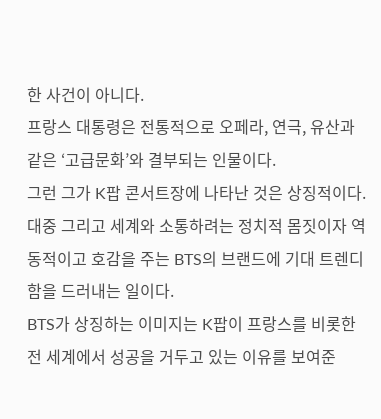한 사건이 아니다.
프랑스 대통령은 전통적으로 오페라, 연극, 유산과 같은 ‘고급문화’와 결부되는 인물이다.
그런 그가 K팝 콘서트장에 나타난 것은 상징적이다.
대중 그리고 세계와 소통하려는 정치적 몸짓이자 역동적이고 호감을 주는 BTS의 브랜드에 기대 트렌디함을 드러내는 일이다.
BTS가 상징하는 이미지는 K팝이 프랑스를 비롯한 전 세계에서 성공을 거두고 있는 이유를 보여준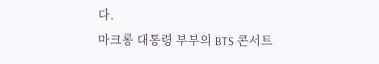다.
마크롱 대통령 부부의 BTS 콘서트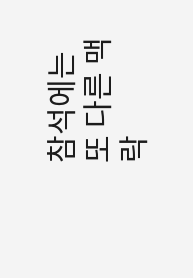참석에는 또 다른 맥락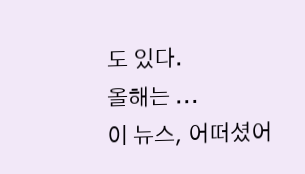도 있다.
올해는 ...
이 뉴스, 어떠셨어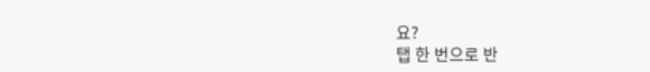요?
탭 한 번으로 반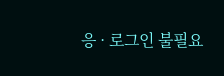응 · 로그인 불필요